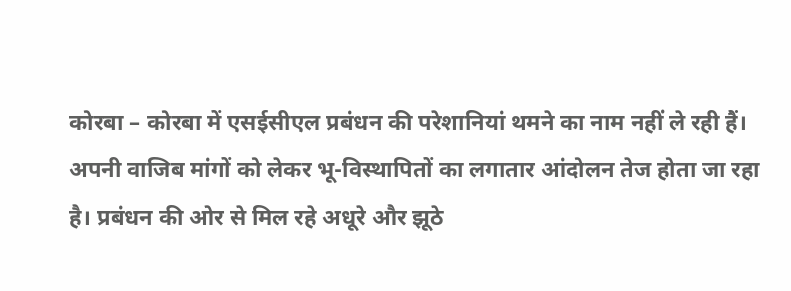कोरबा – कोरबा में एसईसीएल प्रबंधन की परेशानियां थमने का नाम नहीं ले रही हैं। अपनी वाजिब मांगों को लेकर भू-विस्थापितों का लगातार आंदोलन तेज होता जा रहा है। प्रबंधन की ओर से मिल रहे अधूरे और झूठे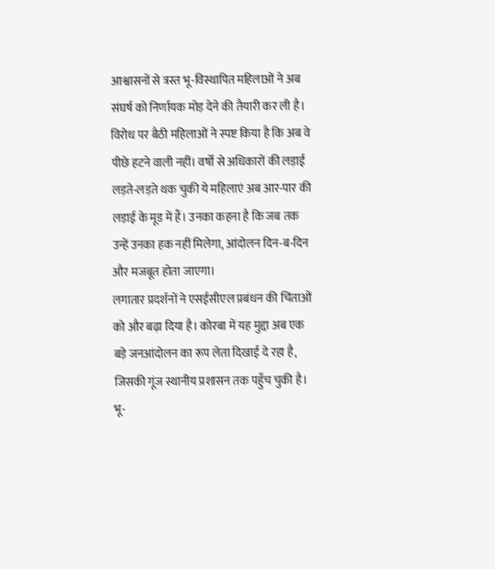आश्वासनों से त्रस्त भू-विस्थापित महिलाओं ने अब संघर्ष को निर्णायक मोड़ देने की तैयारी कर ली है।
विरोध पर बैठी महिलाओं ने स्पष्ट किया है कि अब वे पीछे हटने वाली नहीं। वर्षों से अधिकारों की लड़ाई लड़ते-लड़ते थक चुकी ये महिलाएं अब आर-पार की लड़ाई के मूड में हैं। उनका कहना है कि जब तक उन्हें उनका हक नहीं मिलेगा, आंदोलन दिन-ब-दिन और मजबूत होता जाएगा।
लगातार प्रदर्शनों ने एसईसीएल प्रबंधन की चिंताओं को और बढ़ा दिया है। कोरबा में यह मुद्दा अब एक बड़े जनआंदोलन का रूप लेता दिखाई दे रहा है, जिसकी गूंज स्थानीय प्रशासन तक पहुँच चुकी है।
भू-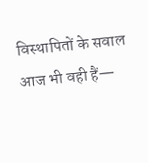विस्थापितों के सवाल आज भी वही हैं—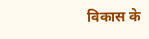विकास के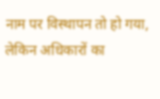नाम पर विस्थापन तो हो गया, लेकिन अधिकारों का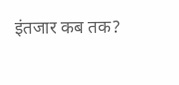इंतजार कब तक?